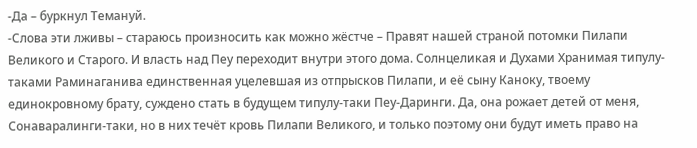-Да – буркнул Темануй.
-Слова эти лживы – стараюсь произносить как можно жёстче – Правят нашей страной потомки Пилапи Великого и Старого. И власть над Пеу переходит внутри этого дома. Солнцеликая и Духами Хранимая типулу-таками Раминаганива единственная уцелевшая из отпрысков Пилапи, и её сыну Каноку, твоему единокровному брату, суждено стать в будущем типулу-таки Пеу-Даринги. Да, она рожает детей от меня, Сонаваралинги-таки, но в них течёт кровь Пилапи Великого, и только поэтому они будут иметь право на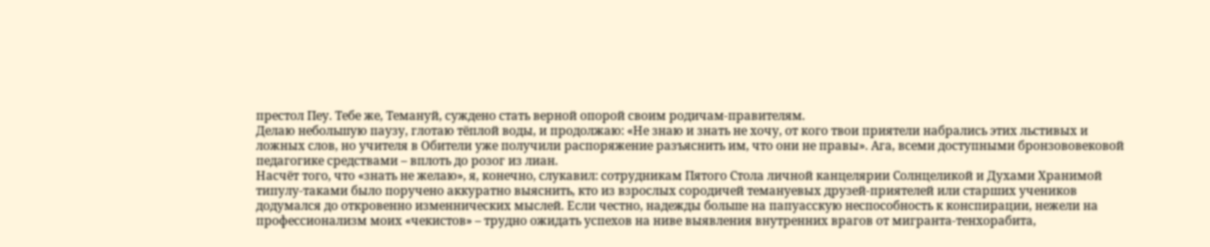престол Пеу. Тебе же, Темануй, суждено стать верной опорой своим родичам-правителям.
Делаю небольшую паузу, глотаю тёплой воды, и продолжаю: «Не знаю и знать не хочу, от кого твои приятели набрались этих льстивых и ложных слов, но учителя в Обители уже получили распоряжение разъяснить им, что они не правы». Ага, всеми доступными бронзововековой педагогике средствами – вплоть до розог из лиан.
Насчёт того, что «знать не желаю», я, конечно, слукавил: сотрудникам Пятого Стола личной канцелярии Солнцеликой и Духами Хранимой типулу-таками было поручено аккуратно выяснить, кто из взрослых сородичей темануевых друзей-приятелей или старших учеников додумался до откровенно изменнических мыслей. Если честно, надежды больше на папуасскую неспособность к конспирации, нежели на профессионализм моих «чекистов» – трудно ожидать успехов на ниве выявления внутренних врагов от мигранта-тенхорабита,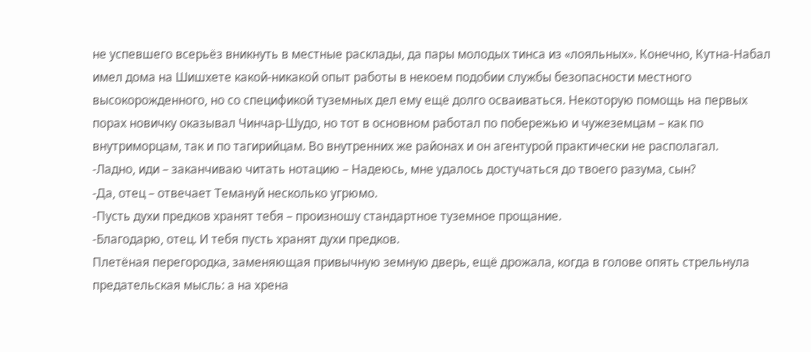не успевшего всерьёз вникнуть в местные расклады, да пары молодых тинса из «лояльных». Конечно, Кутна-Набал имел дома на Шишхете какой-никакой опыт работы в некоем подобии службы безопасности местного высокорожденного, но со спецификой туземных дел ему ещё долго осваиваться. Некоторую помощь на первых порах новичку оказывал Чинчар-Шудо, но тот в основном работал по побережью и чужеземцам – как по внутриморцам, так и по тагирийцам. Во внутренних же районах и он агентурой практически не располагал.
-Ладно, иди – заканчиваю читать нотацию – Надеюсь, мне удалось достучаться до твоего разума, сын?
-Да, отец – отвечает Темануй несколько угрюмо.
-Пусть духи предков хранят тебя – произношу стандартное туземное прощание.
-Благодарю, отец. И тебя пусть хранят духи предков.
Плетёная перегородка, заменяющая привычную земную дверь, ещё дрожала, когда в голове опять стрельнула предательская мысль: а на хрена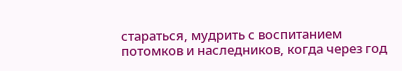стараться, мудрить с воспитанием потомков и наследников, когда через год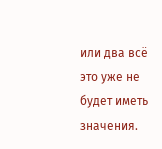или два всё это уже не будет иметь значения.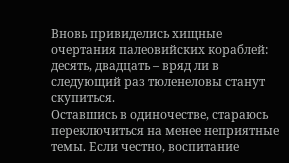Вновь привиделись хищные очертания палеовийских кораблей: десять, двадцать – вряд ли в следующий раз тюленеловы станут скупиться.
Оставшись в одиночестве, стараюсь переключиться на менее неприятные темы. Если честно, воспитание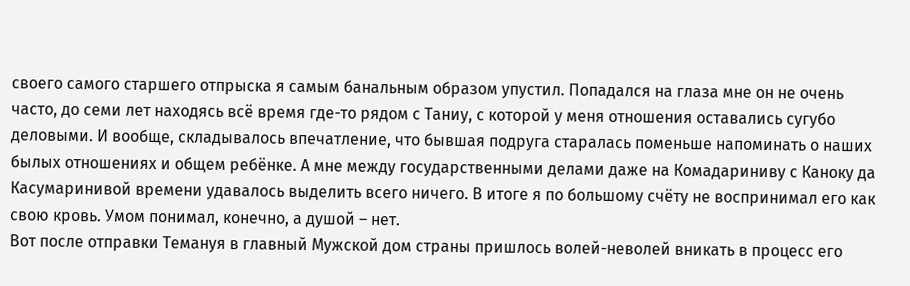своего самого старшего отпрыска я самым банальным образом упустил. Попадался на глаза мне он не очень часто, до семи лет находясь всё время где-то рядом с Таниу, с которой у меня отношения оставались сугубо деловыми. И вообще, складывалось впечатление, что бывшая подруга старалась поменьше напоминать о наших былых отношениях и общем ребёнке. А мне между государственными делами даже на Комадариниву с Каноку да Касумаринивой времени удавалось выделить всего ничего. В итоге я по большому счёту не воспринимал его как свою кровь. Умом понимал, конечно, а душой – нет.
Вот после отправки Темануя в главный Мужской дом страны пришлось волей-неволей вникать в процесс его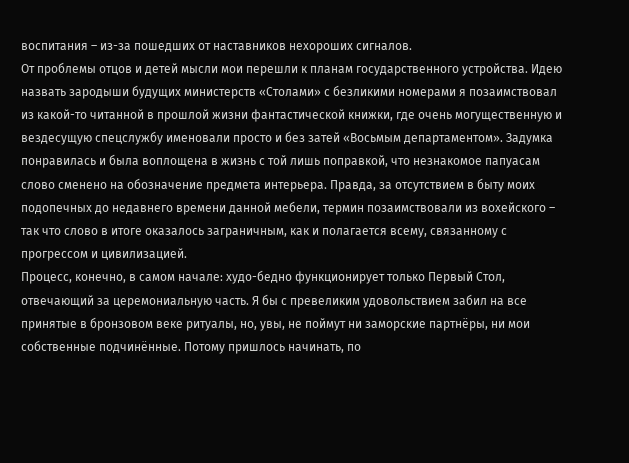воспитания – из-за пошедших от наставников нехороших сигналов.
От проблемы отцов и детей мысли мои перешли к планам государственного устройства. Идею назвать зародыши будущих министерств «Столами» с безликими номерами я позаимствовал из какой-то читанной в прошлой жизни фантастической книжки, где очень могущественную и вездесущую спецслужбу именовали просто и без затей «Восьмым департаментом». Задумка понравилась и была воплощена в жизнь с той лишь поправкой, что незнакомое папуасам слово сменено на обозначение предмета интерьера. Правда, за отсутствием в быту моих подопечных до недавнего времени данной мебели, термин позаимствовали из вохейского – так что слово в итоге оказалось заграничным, как и полагается всему, связанному с прогрессом и цивилизацией.
Процесс, конечно, в самом начале: худо-бедно функционирует только Первый Стол, отвечающий за церемониальную часть. Я бы с превеликим удовольствием забил на все принятые в бронзовом веке ритуалы, но, увы, не поймут ни заморские партнёры, ни мои собственные подчинённые. Потому пришлось начинать, по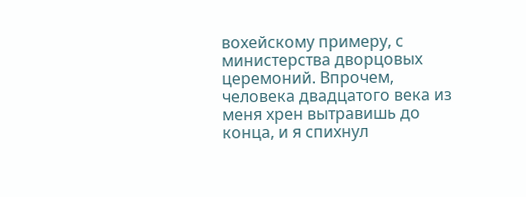вохейскому примеру, с министерства дворцовых церемоний. Впрочем, человека двадцатого века из меня хрен вытравишь до конца, и я спихнул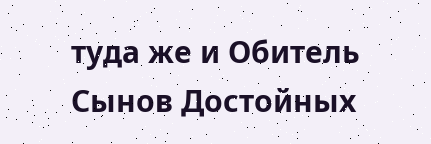туда же и Обитель Сынов Достойных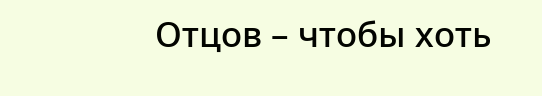Отцов – чтобы хоть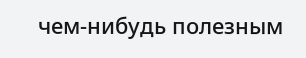чем-нибудь полезным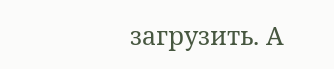загрузить. А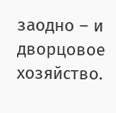заодно – и дворцовое хозяйство.